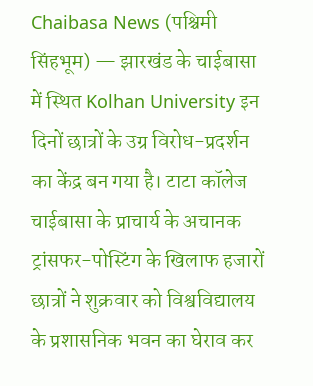Chaibasa News (पश्चिमी सिंहभूम) — झारखंड के चाईबासा में स्थित Kolhan University इन दिनों छात्रों के उग्र विरोध-प्रदर्शन का केंद्र बन गया है। टाटा कॉलेज चाईबासा के प्राचार्य के अचानक ट्रांसफर-पोस्टिंग के खिलाफ हजारों छात्रों ने शुक्रवार को विश्वविद्यालय के प्रशासनिक भवन का घेराव कर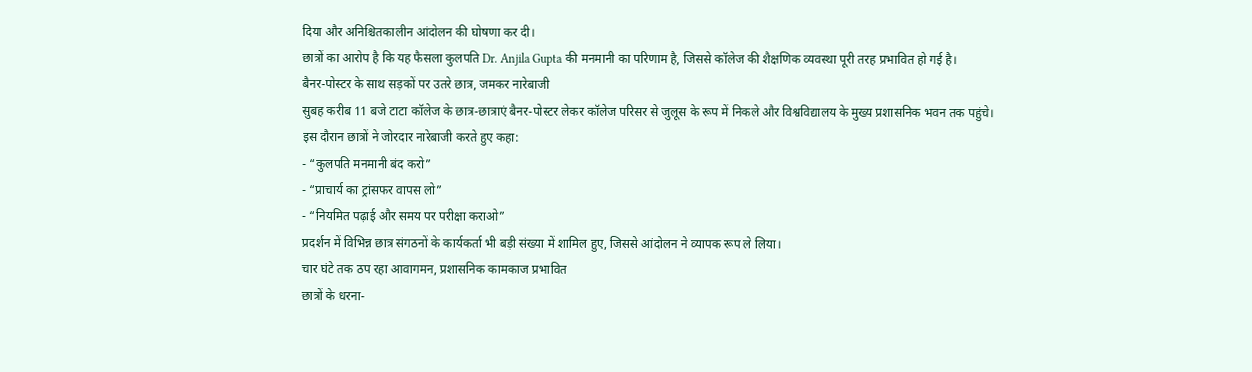दिया और अनिश्चितकालीन आंदोलन की घोषणा कर दी।
छात्रों का आरोप है कि यह फैसला कुलपति Dr. Anjila Gupta की मनमानी का परिणाम है, जिससे कॉलेज की शैक्षणिक व्यवस्था पूरी तरह प्रभावित हो गई है।
बैनर-पोस्टर के साथ सड़कों पर उतरे छात्र, जमकर नारेबाजी
सुबह करीब 11 बजे टाटा कॉलेज के छात्र-छात्राएं बैनर-पोस्टर लेकर कॉलेज परिसर से जुलूस के रूप में निकले और विश्वविद्यालय के मुख्य प्रशासनिक भवन तक पहुंचे।
इस दौरान छात्रों ने जोरदार नारेबाजी करते हुए कहा:
- “कुलपति मनमानी बंद करो”
- “प्राचार्य का ट्रांसफर वापस लो”
- “नियमित पढ़ाई और समय पर परीक्षा कराओ”
प्रदर्शन में विभिन्न छात्र संगठनों के कार्यकर्ता भी बड़ी संख्या में शामिल हुए, जिससे आंदोलन ने व्यापक रूप ले लिया।
चार घंटे तक ठप रहा आवागमन, प्रशासनिक कामकाज प्रभावित
छात्रों के धरना-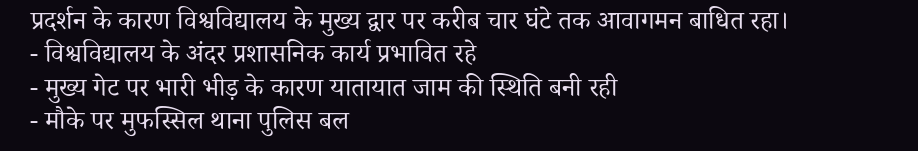प्रदर्शन के कारण विश्वविद्यालय के मुख्य द्वार पर करीब चार घंटे तक आवागमन बाधित रहा।
- विश्वविद्यालय के अंदर प्रशासनिक कार्य प्रभावित रहे
- मुख्य गेट पर भारी भीड़ के कारण यातायात जाम की स्थिति बनी रही
- मौके पर मुफस्सिल थाना पुलिस बल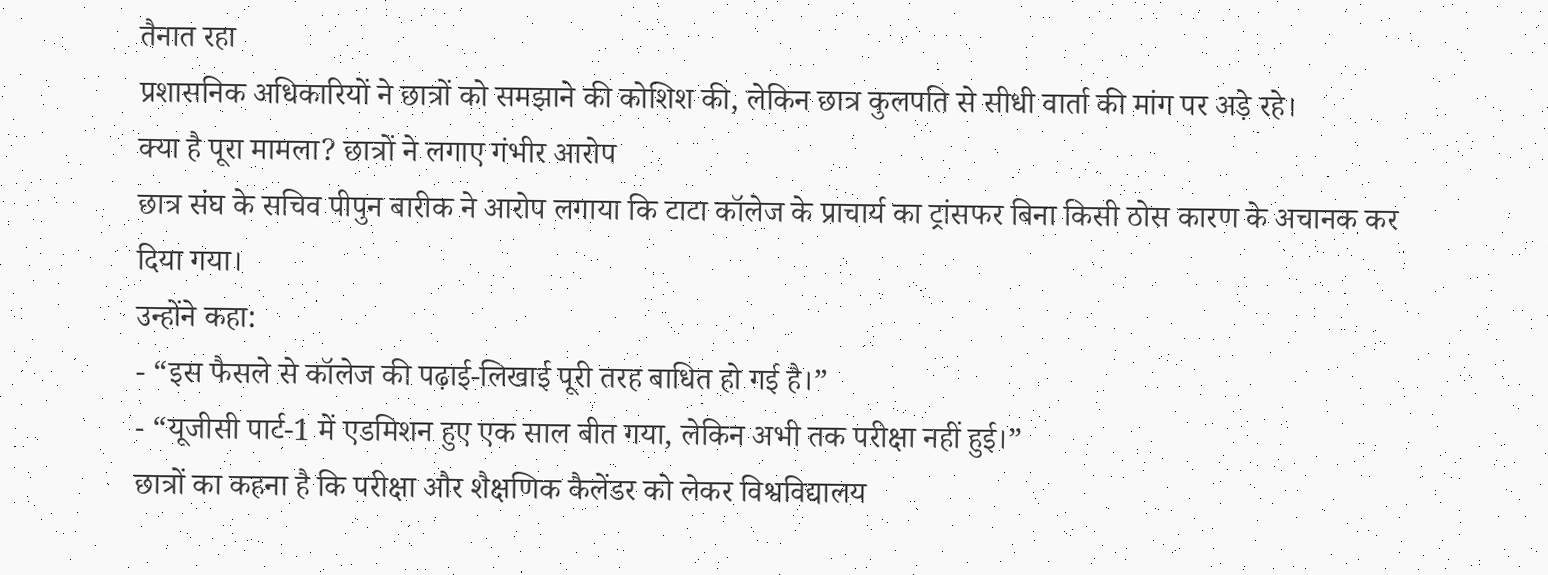तैनात रहा
प्रशासनिक अधिकारियों ने छात्रों को समझाने की कोशिश की, लेकिन छात्र कुलपति से सीधी वार्ता की मांग पर अड़े रहे।
क्या है पूरा मामला? छात्रों ने लगाए गंभीर आरोप
छात्र संघ के सचिव पीपुन बारीक ने आरोप लगाया कि टाटा कॉलेज के प्राचार्य का ट्रांसफर बिना किसी ठोस कारण के अचानक कर दिया गया।
उन्होंने कहा:
- “इस फैसले से कॉलेज की पढ़ाई-लिखाई पूरी तरह बाधित हो गई है।”
- “यूजीसी पार्ट-1 में एडमिशन हुए एक साल बीत गया, लेकिन अभी तक परीक्षा नहीं हुई।”
छात्रों का कहना है कि परीक्षा और शैक्षणिक कैलेंडर को लेकर विश्वविद्यालय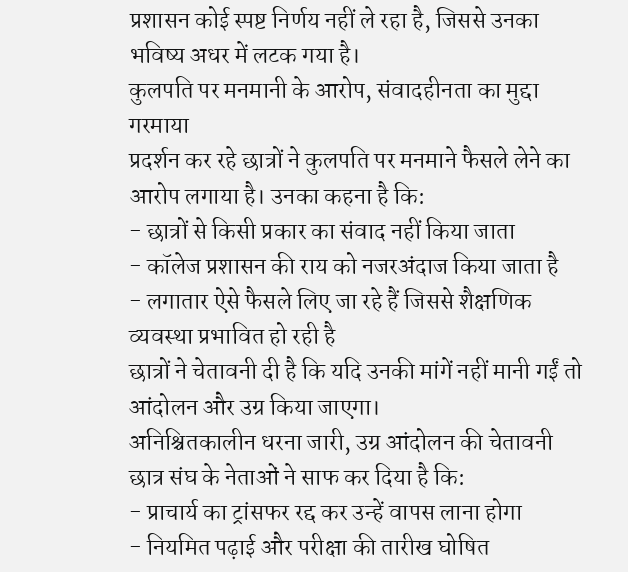प्रशासन कोई स्पष्ट निर्णय नहीं ले रहा है, जिससे उनका भविष्य अधर में लटक गया है।
कुलपति पर मनमानी के आरोप, संवादहीनता का मुद्दा गरमाया
प्रदर्शन कर रहे छात्रों ने कुलपति पर मनमाने फैसले लेने का आरोप लगाया है। उनका कहना है कि:
- छात्रों से किसी प्रकार का संवाद नहीं किया जाता
- कॉलेज प्रशासन की राय को नजरअंदाज किया जाता है
- लगातार ऐसे फैसले लिए जा रहे हैं जिससे शैक्षणिक व्यवस्था प्रभावित हो रही है
छात्रों ने चेतावनी दी है कि यदि उनकी मांगें नहीं मानी गईं तो आंदोलन और उग्र किया जाएगा।
अनिश्चितकालीन धरना जारी, उग्र आंदोलन की चेतावनी
छात्र संघ के नेताओं ने साफ कर दिया है कि:
- प्राचार्य का ट्रांसफर रद्द कर उन्हें वापस लाना होगा
- नियमित पढ़ाई और परीक्षा की तारीख घोषित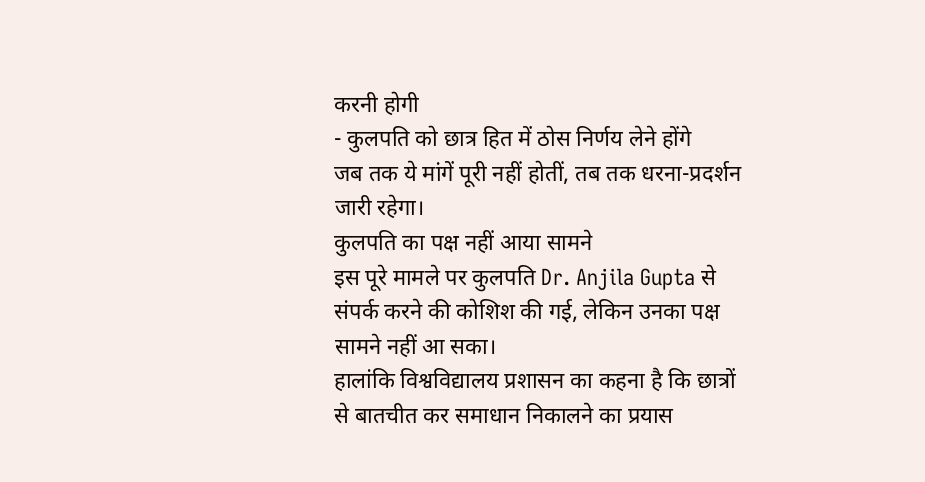करनी होगी
- कुलपति को छात्र हित में ठोस निर्णय लेने होंगे
जब तक ये मांगें पूरी नहीं होतीं, तब तक धरना-प्रदर्शन जारी रहेगा।
कुलपति का पक्ष नहीं आया सामने
इस पूरे मामले पर कुलपति Dr. Anjila Gupta से संपर्क करने की कोशिश की गई, लेकिन उनका पक्ष सामने नहीं आ सका।
हालांकि विश्वविद्यालय प्रशासन का कहना है कि छात्रों से बातचीत कर समाधान निकालने का प्रयास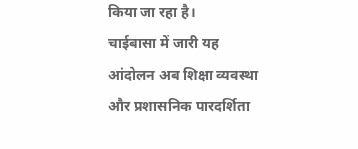किया जा रहा है।
चाईबासा में जारी यह आंदोलन अब शिक्षा व्यवस्था और प्रशासनिक पारदर्शिता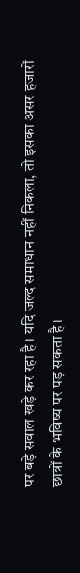पर बड़े सवाल खड़े कर रहा है। यदि जल्द समाधान नहीं निकला, तो इसका असर हजारों छात्रों के भविष्य पर पड़ सकता है।